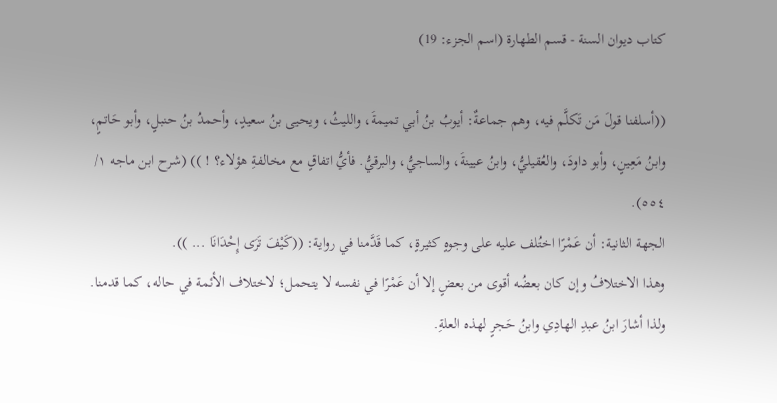كتاب ديوان السنة - قسم الطهارة (اسم الجزء: 19)

((أسلفنا قولَ مَن تَكلَّم فيه، وهم جماعةٌ: أيوبُ بنُ أبي تميمةَ، والليثُ، ويحيى بنُ سعيدٍ، وأحمدُ بنُ حنبلٍ، وأبو حَاتمٍ، وابنُ مَعِينٍ، وأبو داودَ، والعُقيليُّ، وابنُ عيينةَ، والساجيُّ، والبرقيُّ. فأيُّ اتفاقٍ مع مخالفةِ هؤلاء؟ ! )) (شرح ابن ماجه ١/ ٥٥٤).
الجهة الثانية: أن عَمْرًا اختُلف عليه على وجوهٍ كثيرةٍ، كما قَدَّمنا في رواية: ((كَيْفَ تَرَى إِحْدَانَا ... )).
وهذا الاختلافُ وإن كان بعضُه أقوى من بعضٍ إلا أن عَمْرًا في نفسه لا يتحمل؛ لاختلاف الأئمة في حاله، كما قدمنا.
ولذا أشارَ ابنُ عبدِ الهادِي وابنُ حَجرٍ لهذه العلةِ.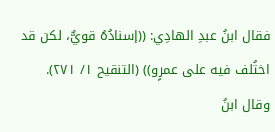فقال ابنُ عبدِ الهادِي: ((إسنادُهُ قويٌّ، لكن قد اختُلف فيه على عمرٍو)) (التنقيح ١/ ٢٧١).
وقال ابنُ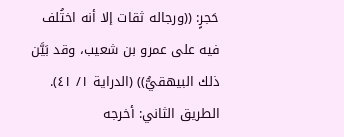حَجرٍ: ((ورجاله ثقات إلا أنه اختُلف فيه على عمرو بن شعيب، وقد بَيَّن ذلك البيهقيُّ)) (الدراية ١/ ٤١).
الطريق الثاني: أخرجه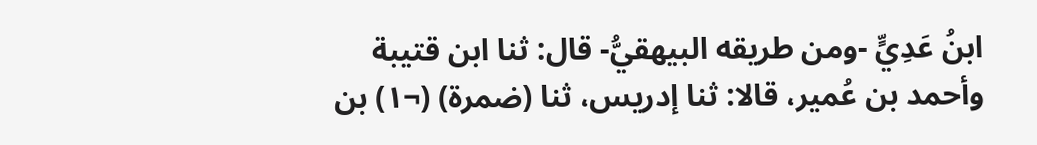ابنُ عَدِيٍّ -ومن طريقه البيهقيُّ- قال: ثنا ابن قتيبة وأحمد بن عُمير، قالا: ثنا إدريس، ثنا (ضمرة) (¬١) بن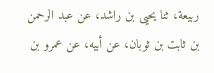ربيعة، ثنا يحيى بن راشد، عن عبد الرحمن بن ثابت بن ثوبان، عن أبيه، عن عمرو بن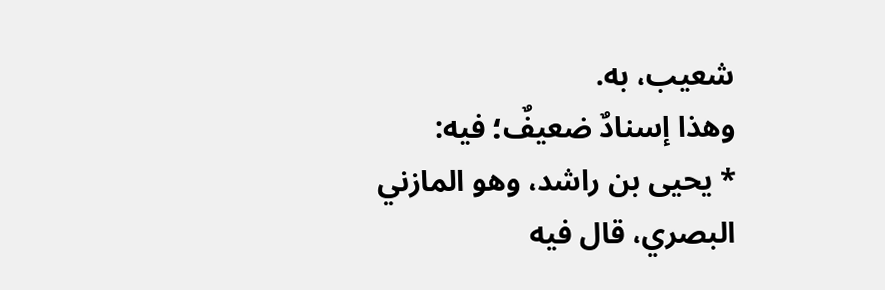شعيب، به.
وهذا إسنادٌ ضعيفٌ؛ فيه:
* يحيى بن راشد، وهو المازني البصري، قال فيه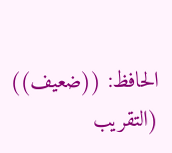الحافظ: ((ضعيف)) (التقريب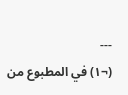---
(¬١) في المطبوع من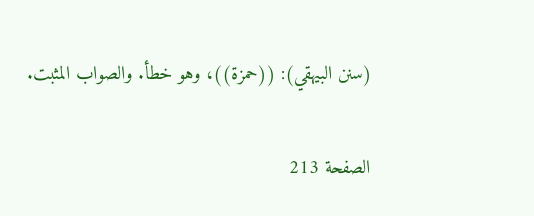(سنن البيهقي): ((حمزة))، وهو خطأ. والصواب المثبت.

الصفحة 213